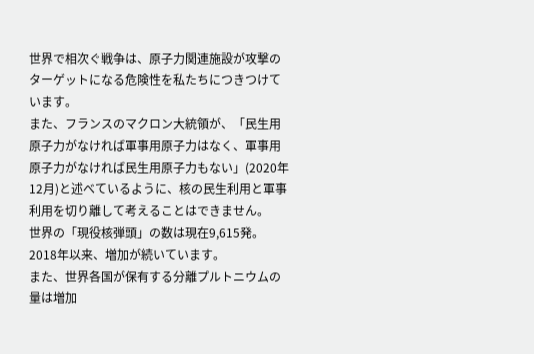世界で相次ぐ戦争は、原子力関連施設が攻撃のターゲットになる危険性を私たちにつきつけています。
また、フランスのマクロン大統領が、「民生用原子力がなければ軍事用原子力はなく、軍事用原子力がなければ民生用原子力もない」(2020年12月)と述べているように、核の民生利用と軍事利用を切り離して考えることはできません。
世界の「現役核弾頭」の数は現在9,615発。
2018年以来、増加が続いています。
また、世界各国が保有する分離プルトニウムの量は増加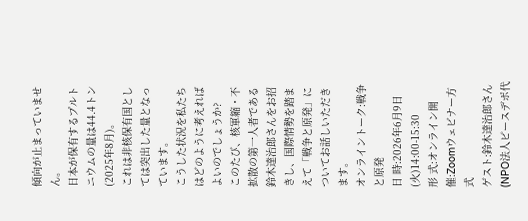傾向が止まっていません。
日本が保有するプルトニウムの量は44.4トン(2025年8月)。
これは非核保有国としては突出した量となっています。
こうした状況を私たちはどのように考えればよいのでしょうか?
このたび、核軍縮・不拡散の第一人者である鈴木達治郎さんをお招きし、国際情勢を踏まえて「戦争と原発」についてお話しいただきます。
オンライントーク:戦争と原発
日 時:2026年6月9日(火)14:00-15:30
形 式:オンライン開催:Zoomウェビナー方式
ゲスト:鈴木達治郎さん(NPO法人ピースデポ代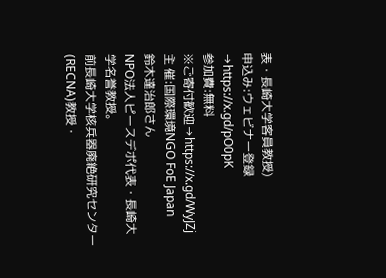表・長崎大学客員教授)
申込み:ウェビナー登録→https://x.gd/pO0pK
参加費:無料
※ご寄付歓迎→https://x.gd/WyJZj
主 催:国際環境NGO FoE Japan
鈴木達治郎さん
NPO法人ピースデポ代表・長崎大学名誉教授。
前長崎大学核兵器廃絶研究センター(RECNA)教授・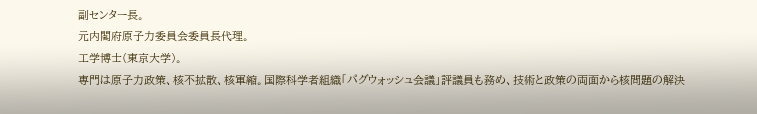副センター長。
元内閣府原子力委員会委員長代理。
工学博士(東京大学)。
専門は原子力政策、核不拡散、核軍縮。国際科学者組織「パグウォッシュ会議」評議員も務め、技術と政策の両面から核問題の解決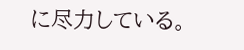に尽力している。